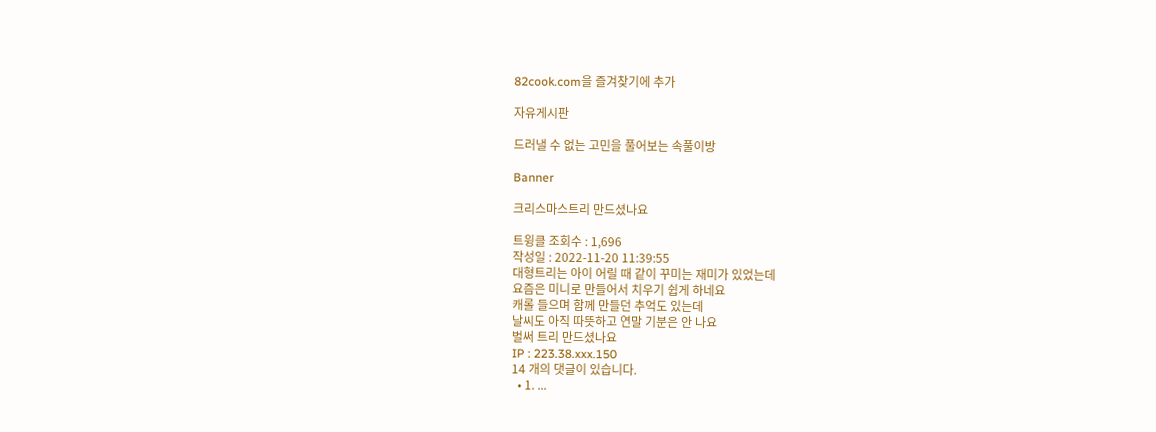82cook.com을 즐겨찾기에 추가

자유게시판

드러낼 수 없는 고민을 풀어보는 속풀이방

Banner

크리스마스트리 만드셨나요

트윙클 조회수 : 1,696
작성일 : 2022-11-20 11:39:55
대형트리는 아이 어릴 때 같이 꾸미는 재미가 있었는데
요즘은 미니로 만들어서 치우기 쉽게 하네요
캐롤 들으며 함께 만들던 추억도 있는데
날씨도 아직 따뜻하고 연말 기분은 안 나요
벌써 트리 만드셨나요
IP : 223.38.xxx.150
14 개의 댓글이 있습니다.
  • 1. ...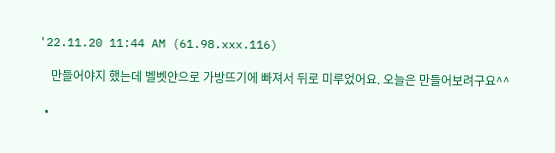'22.11.20 11:44 AM (61.98.xxx.116)

    만들어야지 했는데 벨벳얀으로 가방뜨기에 빠져서 뒤로 미루었어요. 오늘은 만들어보려구요^^

  •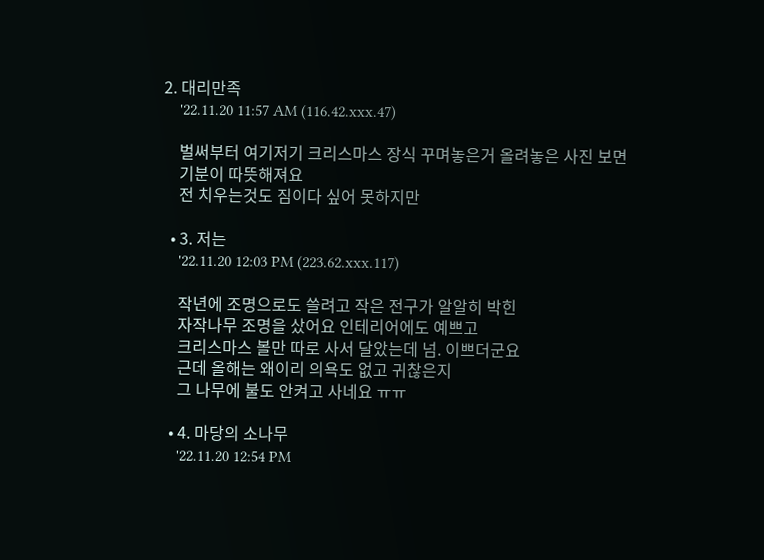2. 대리만족
    '22.11.20 11:57 AM (116.42.xxx.47)

    벌써부터 여기저기 크리스마스 장식 꾸며놓은거 올려놓은 사진 보면
    기분이 따뜻해져요
    전 치우는것도 짐이다 싶어 못하지만

  • 3. 저는
    '22.11.20 12:03 PM (223.62.xxx.117)

    작년에 조명으로도 쓸려고 작은 전구가 알알히 박힌
    자작나무 조명을 샀어요 인테리어에도 예쁘고
    크리스마스 볼만 따로 사서 달았는데 넘. 이쁘더군요
    근데 올해는 왜이리 의욕도 없고 귀찮은지
    그 나무에 불도 안켜고 사네요 ㅠㅠ

  • 4. 마당의 소나무
    '22.11.20 12:54 PM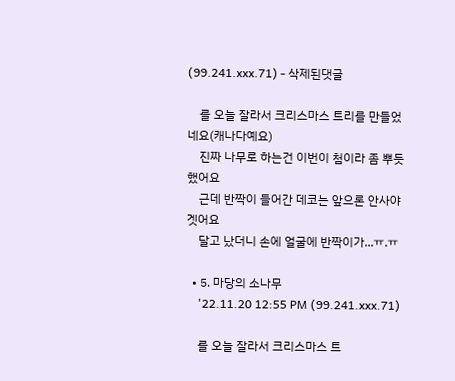(99.241.xxx.71) - 삭제된댓글

    를 오늘 잘라서 크리스마스 트리를 만들었네요(캐나다예요)
    진짜 나무로 하는건 이번이 첨이라 좀 뿌듯했어요
    근데 반짝이 들어간 데코는 앞으론 안사야겟어요
    달고 났더니 손에 얼굴에 반짝이가...ㅠ.ㅠ

  • 5. 마당의 소나무
    '22.11.20 12:55 PM (99.241.xxx.71)

    를 오늘 잘라서 크리스마스 트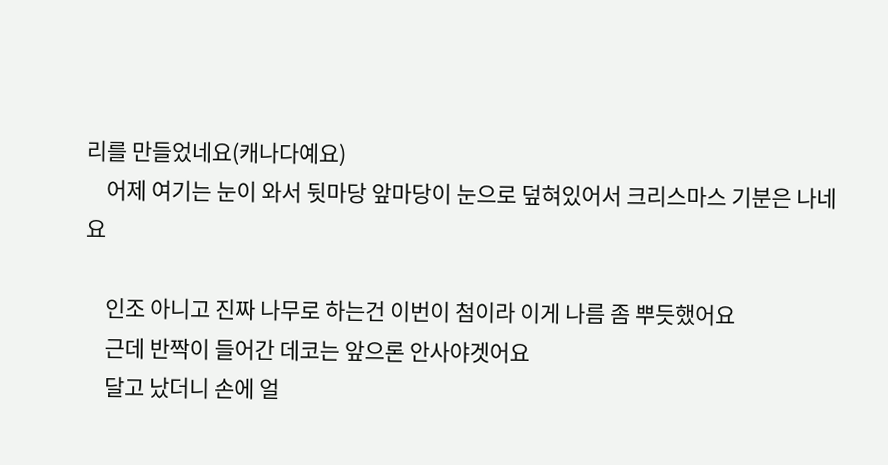리를 만들었네요(캐나다예요)
    어제 여기는 눈이 와서 뒷마당 앞마당이 눈으로 덮혀있어서 크리스마스 기분은 나네요

    인조 아니고 진짜 나무로 하는건 이번이 첨이라 이게 나름 좀 뿌듯했어요
    근데 반짝이 들어간 데코는 앞으론 안사야겟어요
    달고 났더니 손에 얼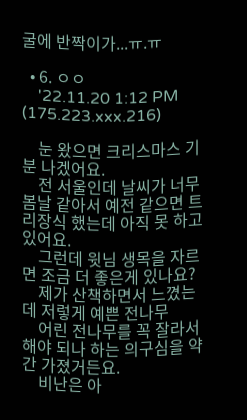굴에 반짝이가...ㅠ.ㅠ

  • 6. ㅇㅇ
    '22.11.20 1:12 PM (175.223.xxx.216)

    눈 왔으면 크리스마스 기분 나겠어요.
    전 서울인데 날씨가 너무 봄날 같아서 예전 같으면 트리장식 했는데 아직 못 하고 있어요.
    그런데 윗님 생목을 자르면 조금 더 좋은게 있나요?
    제가 산책하면서 느꼈는데 저렇게 예쁜 전나무
    어린 전나무를 꼭 잘라서 해야 되나 하는 의구심을 약간 가졌거든요.
    비난은 아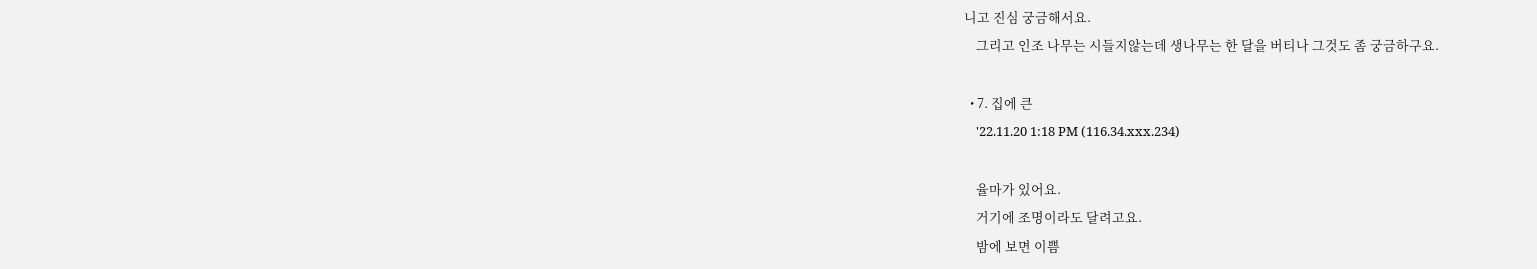니고 진심 궁금해서요.
    그리고 인조 나무는 시들지않는데 생나무는 한 달을 버티나 그것도 좀 궁금하구요.

  • 7. 집에 큰
    '22.11.20 1:18 PM (116.34.xxx.234)

    율마가 있어요.
    거기에 조명이라도 달려고요.
    밤에 보면 이쁨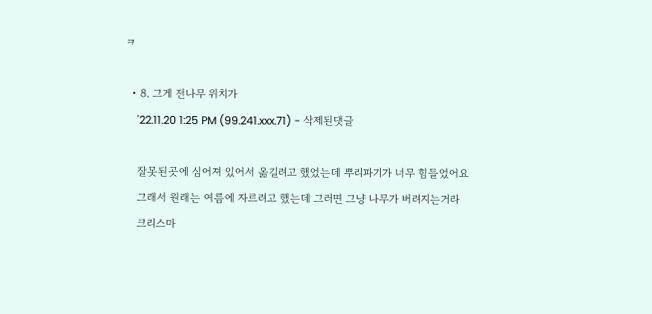ㅋ

  • 8. 그게 전나무 위치가
    '22.11.20 1:25 PM (99.241.xxx.71) - 삭제된댓글

    잘못된곳에 심어져 있어서 옮길려고 했었는데 뿌리파기가 너무 힘들었어요
    그래서 원래는 여름에 자르려고 했는데 그러면 그냥 나무가 버려지는거라
    크리스마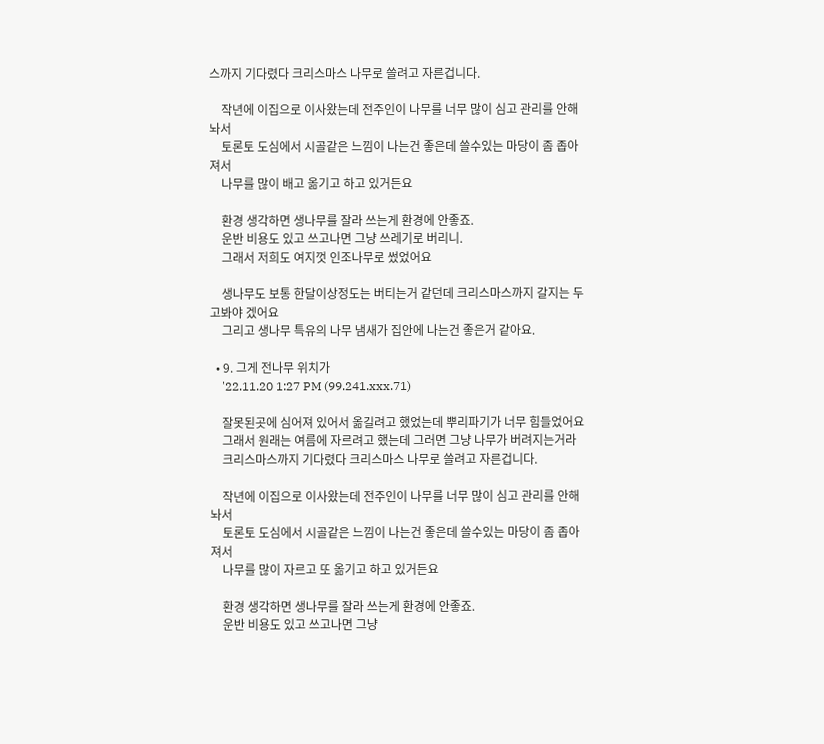스까지 기다렸다 크리스마스 나무로 쓸려고 자른겁니다.

    작년에 이집으로 이사왔는데 전주인이 나무를 너무 많이 심고 관리를 안해놔서
    토론토 도심에서 시골같은 느낌이 나는건 좋은데 쓸수있는 마당이 좀 좁아져서
    나무를 많이 배고 옮기고 하고 있거든요

    환경 생각하면 생나무를 잘라 쓰는게 환경에 안좋죠.
    운반 비용도 있고 쓰고나면 그냥 쓰레기로 버리니.
    그래서 저희도 여지껏 인조나무로 썼었어요

    생나무도 보통 한달이상정도는 버티는거 같던데 크리스마스까지 갈지는 두고봐야 겠어요
    그리고 생나무 특유의 나무 냄새가 집안에 나는건 좋은거 같아요.

  • 9. 그게 전나무 위치가
    '22.11.20 1:27 PM (99.241.xxx.71)

    잘못된곳에 심어져 있어서 옮길려고 했었는데 뿌리파기가 너무 힘들었어요
    그래서 원래는 여름에 자르려고 했는데 그러면 그냥 나무가 버려지는거라
    크리스마스까지 기다렸다 크리스마스 나무로 쓸려고 자른겁니다.

    작년에 이집으로 이사왔는데 전주인이 나무를 너무 많이 심고 관리를 안해놔서
    토론토 도심에서 시골같은 느낌이 나는건 좋은데 쓸수있는 마당이 좀 좁아져서
    나무를 많이 자르고 또 옮기고 하고 있거든요

    환경 생각하면 생나무를 잘라 쓰는게 환경에 안좋죠.
    운반 비용도 있고 쓰고나면 그냥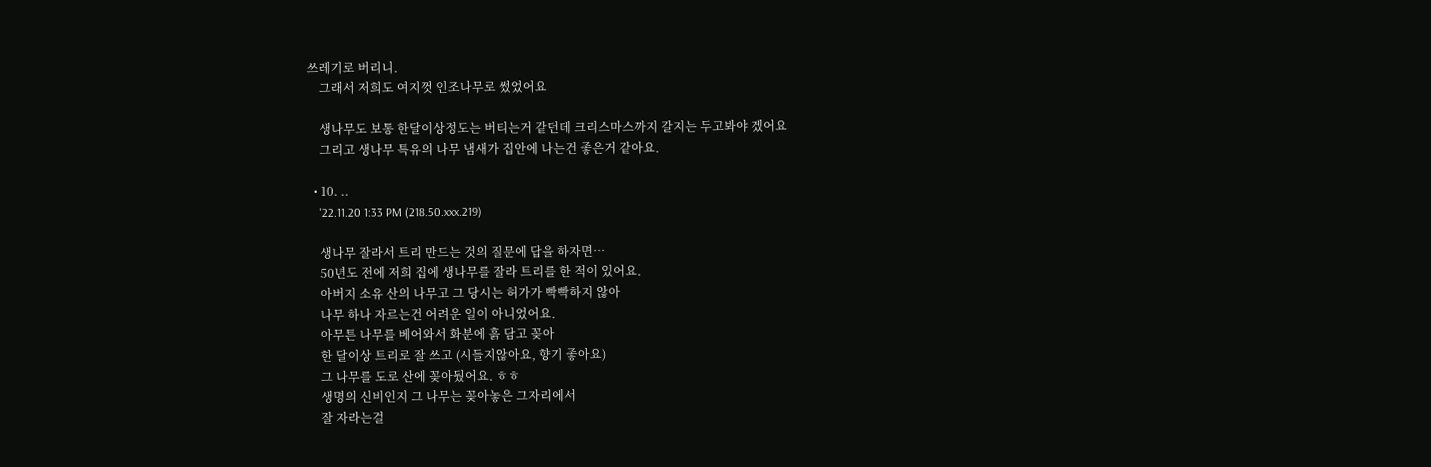쓰레기로 버리니.
    그래서 저희도 여지껏 인조나무로 썼었어요

    생나무도 보통 한달이상정도는 버티는거 같던데 크리스마스까지 갈지는 두고봐야 겠어요
    그리고 생나무 특유의 나무 냄새가 집안에 나는건 좋은거 같아요.

  • 10. ..
    '22.11.20 1:33 PM (218.50.xxx.219)

    생나무 잘라서 트리 만드는 것의 질문에 답을 하자면…
    50년도 전에 저희 집에 생나무를 잘라 트리를 한 적이 있어요.
    아버지 소유 산의 나무고 그 당시는 허가가 빡빡하지 않아
    나무 하나 자르는건 어려운 일이 아니었어요.
    아무튼 나무를 베어와서 화분에 흙 담고 꽂아
    한 달이상 트리로 잘 쓰고 (시들지않아요, 향기 좋아요)
    그 나무를 도로 산에 꽂아뒀어요. ㅎㅎ
    생명의 신비인지 그 나무는 꽂아놓은 그자리에서
    잘 자라는걸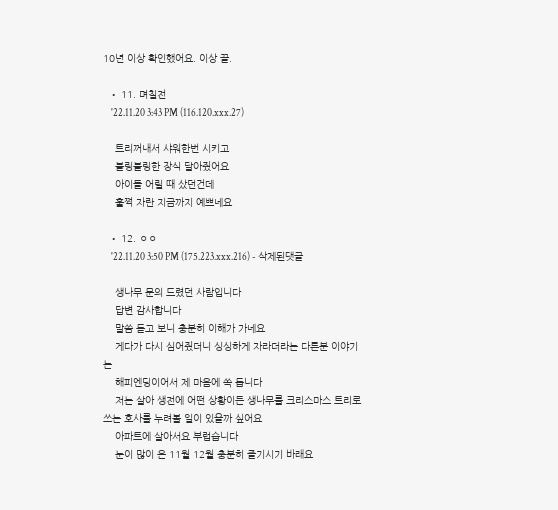10년 이상 확인했어요. 이상 끝.

  • 11. 며칠전
    '22.11.20 3:43 PM (116.120.xxx.27)

    트리꺼내서 샤워한번 시키고
    블링블링한 장식 달아줬어요
    아이들 어릴 때 샀던건데
    훌쩍 자란 지금까지 예쁘네요

  • 12. ㅇㅇ
    '22.11.20 3:50 PM (175.223.xxx.216) - 삭제된댓글

    생나무 문의 드렸던 사람입니다
    답변 감사합니다
    말씀 듣고 보니 충분히 이해가 가네요
    게다가 다시 심어줬더니 싱싱하게 자라더라는 다른분 이야기는
    해피엔딩이어서 제 마음에 쏙 듭니다
    저는 살아 생전에 어떤 상황이든 생나무를 크리스마스 트리로 쓰는 호사를 누려볼 일이 있을까 싶어요
    아파트에 살아서요 부럽습니다
    눈이 많이 온 11월 12월 충분히 즐기시기 바래요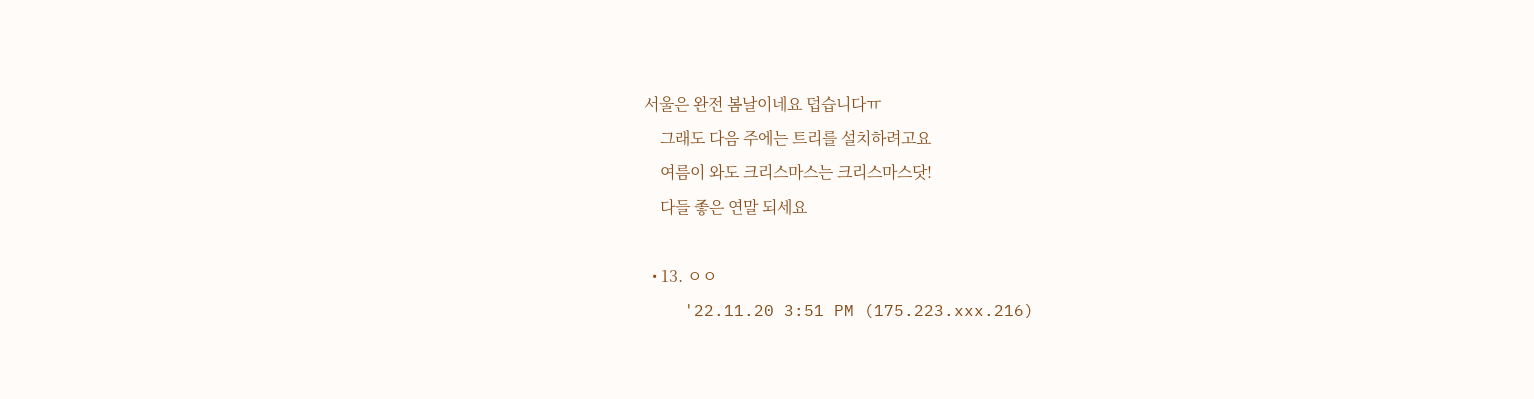서울은 완전 봄날이네요 덥습니다ㅠ
    그래도 다음 주에는 트리를 설치하려고요
    여름이 와도 크리스마스는 크리스마스닷!
    다들 좋은 연말 되세요

  • 13. ㅇㅇ
    '22.11.20 3:51 PM (175.223.xxx.216)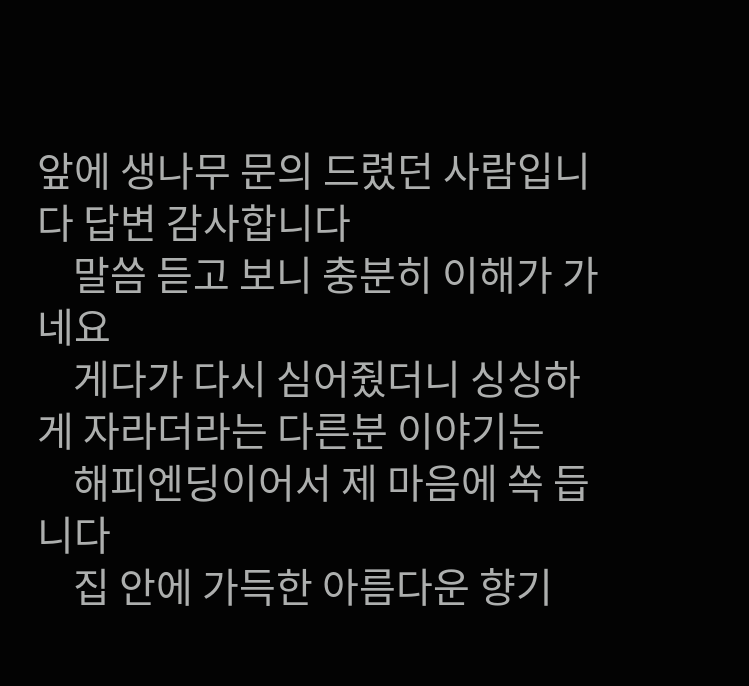앞에 생나무 문의 드렸던 사람입니다 답변 감사합니다
    말씀 듣고 보니 충분히 이해가 가네요
    게다가 다시 심어줬더니 싱싱하게 자라더라는 다른분 이야기는
    해피엔딩이어서 제 마음에 쏙 듭니다
    집 안에 가득한 아름다운 향기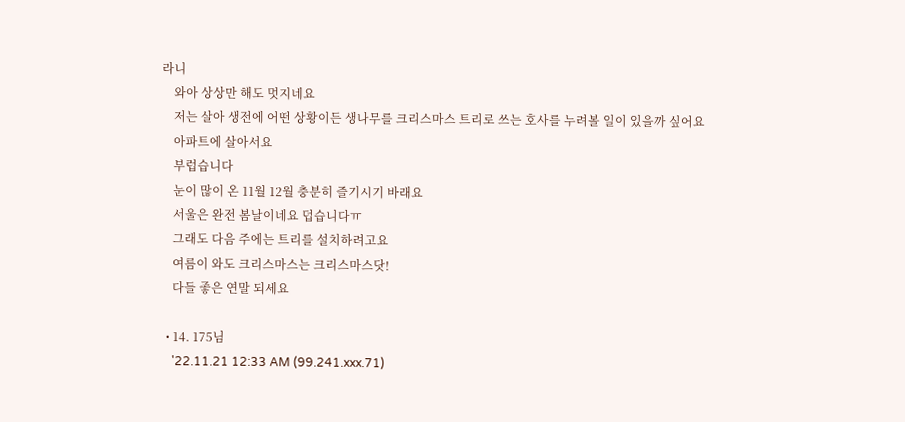라니
    와아 상상만 해도 멋지네요
    저는 살아 생전에 어떤 상황이든 생나무를 크리스마스 트리로 쓰는 호사를 누려볼 일이 있을까 싶어요
    아파트에 살아서요
    부럽습니다
    눈이 많이 온 11월 12월 충분히 즐기시기 바래요
    서울은 완전 봄날이네요 덥습니다ㅠ
    그래도 다음 주에는 트리를 설치하려고요
    여름이 와도 크리스마스는 크리스마스닷!
    다들 좋은 연말 되세요

  • 14. 175님
    '22.11.21 12:33 AM (99.241.xxx.71)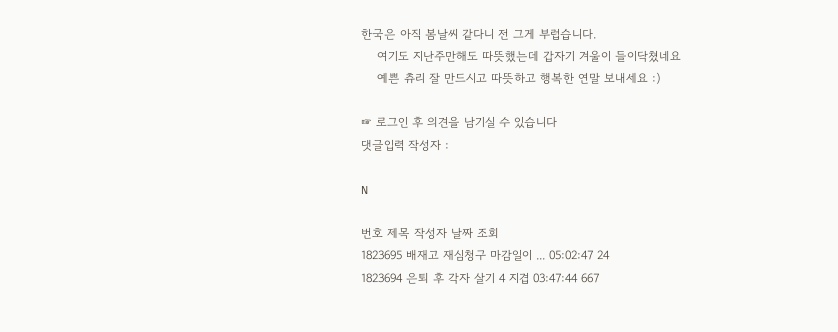한국은 아직 봄날씨 같다니 전 그게 부럽습니다.
    여기도 지난주만해도 따뜻했는데 갑자기 겨울이 들이닥쳤네요
    예쁜 츄리 잘 만드시고 따뜻하고 행복한 연말 보내세요 :)

☞ 로그인 후 의견을 남기실 수 있습니다
댓글입력 작성자 :

N

번호 제목 작성자 날짜 조회
1823695 배재고 재심청구 마감일이 ... 05:02:47 24
1823694 은퇴 후 각자 살기 4 지겹 03:47:44 667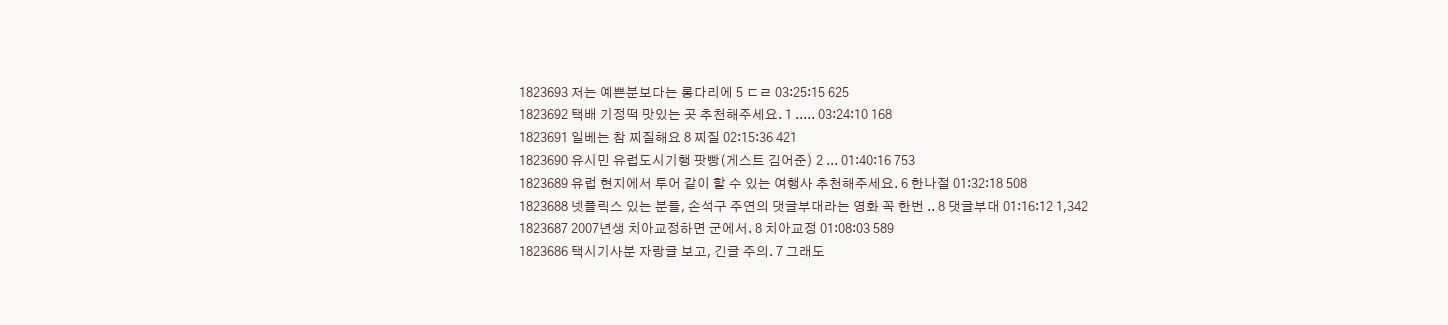1823693 저는 예쁜분보다는 롱다리에 5 ㄷㄹ 03:25:15 625
1823692 택배 기정떡 맛있는 곳 추천해주세요. 1 ..... 03:24:10 168
1823691 일베는 참 찌질해요 8 찌질 02:15:36 421
1823690 유시민 유럽도시기행 팟빵(게스트 김어준) 2 ... 01:40:16 753
1823689 유럽 현지에서 투어 같이 할 수 있는 여행사 추천해주세요. 6 한나절 01:32:18 508
1823688 넷플릭스 있는 분들, 손석구 주연의 댓글부대라는 영화 꼭 한번 .. 8 댓글부대 01:16:12 1,342
1823687 2007년생 치아교정하면 군에서. 8 치아교정 01:08:03 589
1823686 택시기사분 자랑글 보고, 긴글 주의. 7 그래도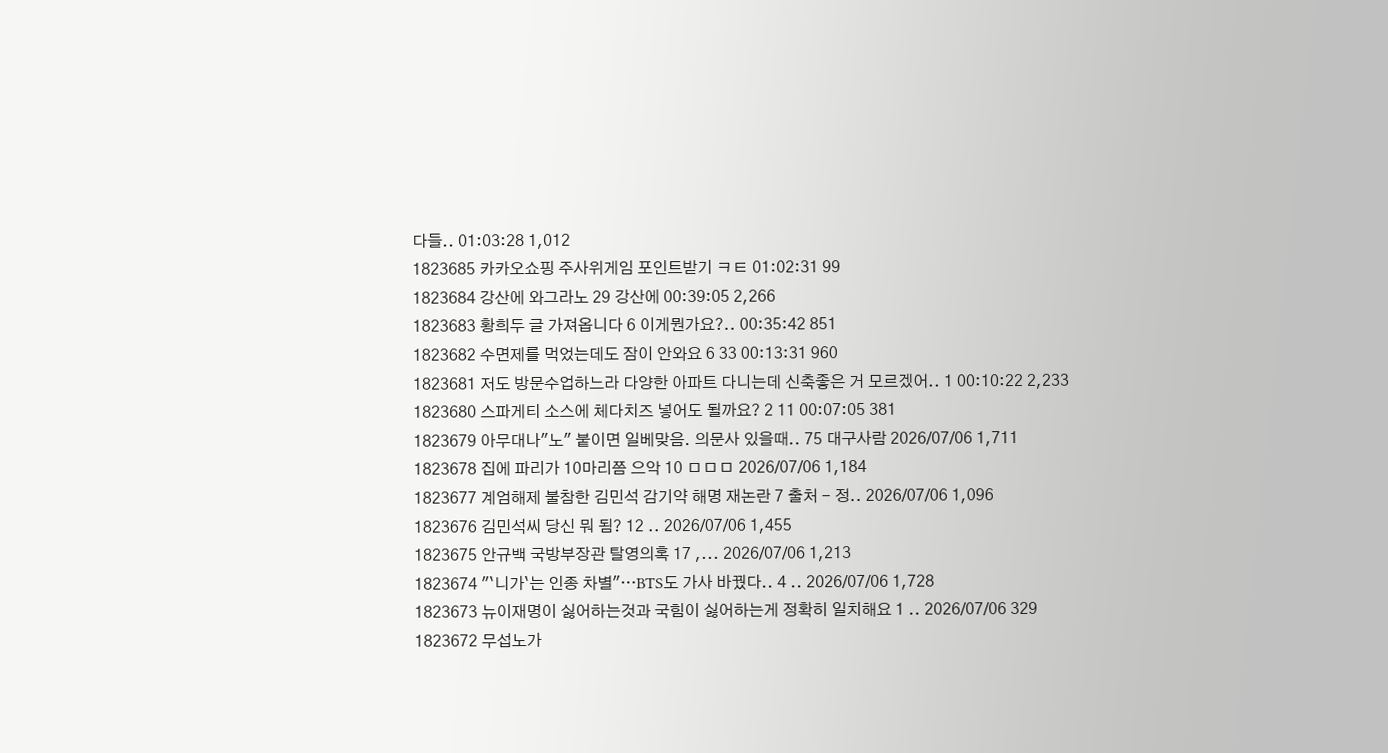다들.. 01:03:28 1,012
1823685 카카오쇼핑 주사위게임 포인트받기 ㅋㅌ 01:02:31 99
1823684 강산에 와그라노 29 강산에 00:39:05 2,266
1823683 황희두 글 가져옵니다 6 이게뭔가요?.. 00:35:42 851
1823682 수면제를 먹었는데도 잠이 안와요 6 33 00:13:31 960
1823681 저도 방문수업하느라 다양한 아파트 다니는데 신축좋은 거 모르겠어.. 1 00:10:22 2,233
1823680 스파게티 소스에 체다치즈 넣어도 될까요? 2 11 00:07:05 381
1823679 아무대나"노" 붙이면 일베맞음. 의문사 있을때.. 75 대구사람 2026/07/06 1,711
1823678 집에 파리가 10마리쯤 으악 10 ㅁㅁㅁ 2026/07/06 1,184
1823677 계엄해제 불참한 김민석 감기약 해명 재논란 7 출처 - 정.. 2026/07/06 1,096
1823676 김민석씨 당신 뭐 됨? 12 .. 2026/07/06 1,455
1823675 안규백 국방부장관 탈영의혹 17 ,... 2026/07/06 1,213
1823674 "`니가`는 인종 차별"…BTS도 가사 바꿨다.. 4 .. 2026/07/06 1,728
1823673 뉴이재명이 싫어하는것과 국힘이 싫어하는게 정확히 일치해요 1 .. 2026/07/06 329
1823672 무섭노가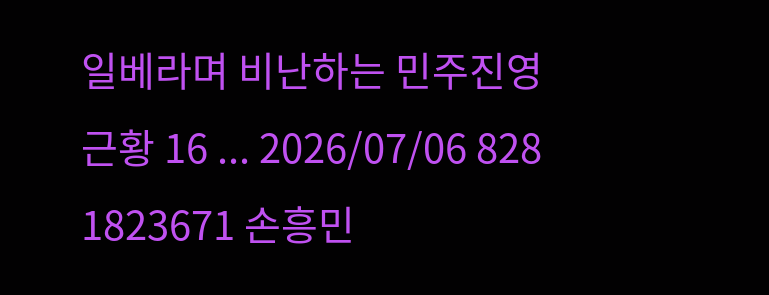일베라며 비난하는 민주진영 근황 16 ... 2026/07/06 828
1823671 손흥민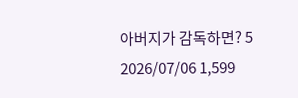아버지가 감독하면? 5 2026/07/06 1,599